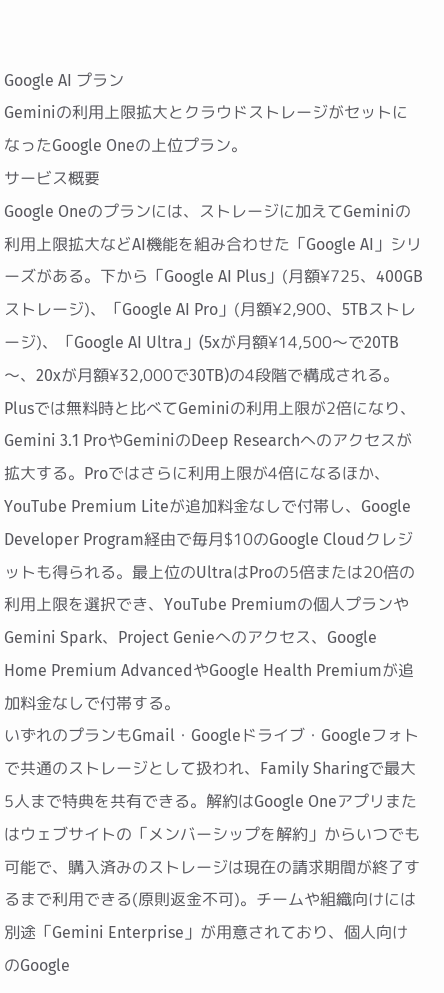Google AI プラン
Geminiの利用上限拡大とクラウドストレージがセットになったGoogle Oneの上位プラン。
サービス概要
Google Oneのプランには、ストレージに加えてGeminiの利用上限拡大などAI機能を組み合わせた「Google AI」シリーズがある。下から「Google AI Plus」(月額¥725、400GBストレージ)、「Google AI Pro」(月額¥2,900、5TBストレージ)、「Google AI Ultra」(5xが月額¥14,500〜で20TB〜、20xが月額¥32,000で30TB)の4段階で構成される。
Plusでは無料時と比べてGeminiの利用上限が2倍になり、Gemini 3.1 ProやGeminiのDeep Researchへのアクセスが拡大する。Proではさらに利用上限が4倍になるほか、YouTube Premium Liteが追加料金なしで付帯し、Google Developer Program経由で毎月$10のGoogle Cloudクレジットも得られる。最上位のUltraはProの5倍または20倍の利用上限を選択でき、YouTube Premiumの個人プランやGemini Spark、Project Genieへのアクセス、Google Home Premium AdvancedやGoogle Health Premiumが追加料金なしで付帯する。
いずれのプランもGmail・Googleドライブ・Googleフォトで共通のストレージとして扱われ、Family Sharingで最大5人まで特典を共有できる。解約はGoogle Oneアプリまたはウェブサイトの「メンバーシップを解約」からいつでも可能で、購入済みのストレージは現在の請求期間が終了するまで利用できる(原則返金不可)。チームや組織向けには別途「Gemini Enterprise」が用意されており、個人向けのGoogle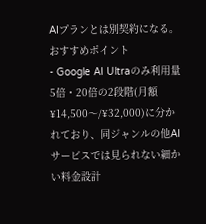AIプランとは別契約になる。
おすすめポイント
- Google AI Ultraのみ利用量5倍・20倍の2段階(月額¥14,500〜/¥32,000)に分かれており、同ジャンルの他AIサービスでは見られない細かい料金設計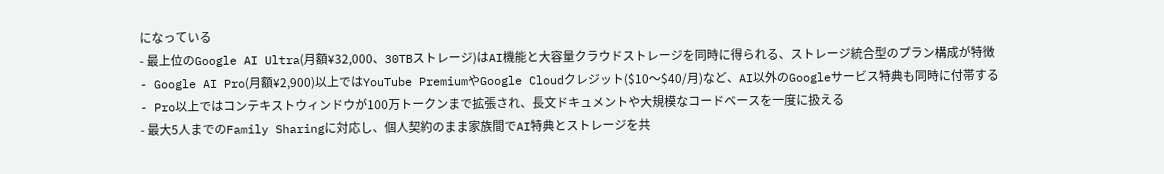になっている
- 最上位のGoogle AI Ultra(月額¥32,000、30TBストレージ)はAI機能と大容量クラウドストレージを同時に得られる、ストレージ統合型のプラン構成が特徴
- Google AI Pro(月額¥2,900)以上ではYouTube PremiumやGoogle Cloudクレジット($10〜$40/月)など、AI以外のGoogleサービス特典も同時に付帯する
- Pro以上ではコンテキストウィンドウが100万トークンまで拡張され、長文ドキュメントや大規模なコードベースを一度に扱える
- 最大5人までのFamily Sharingに対応し、個人契約のまま家族間でAI特典とストレージを共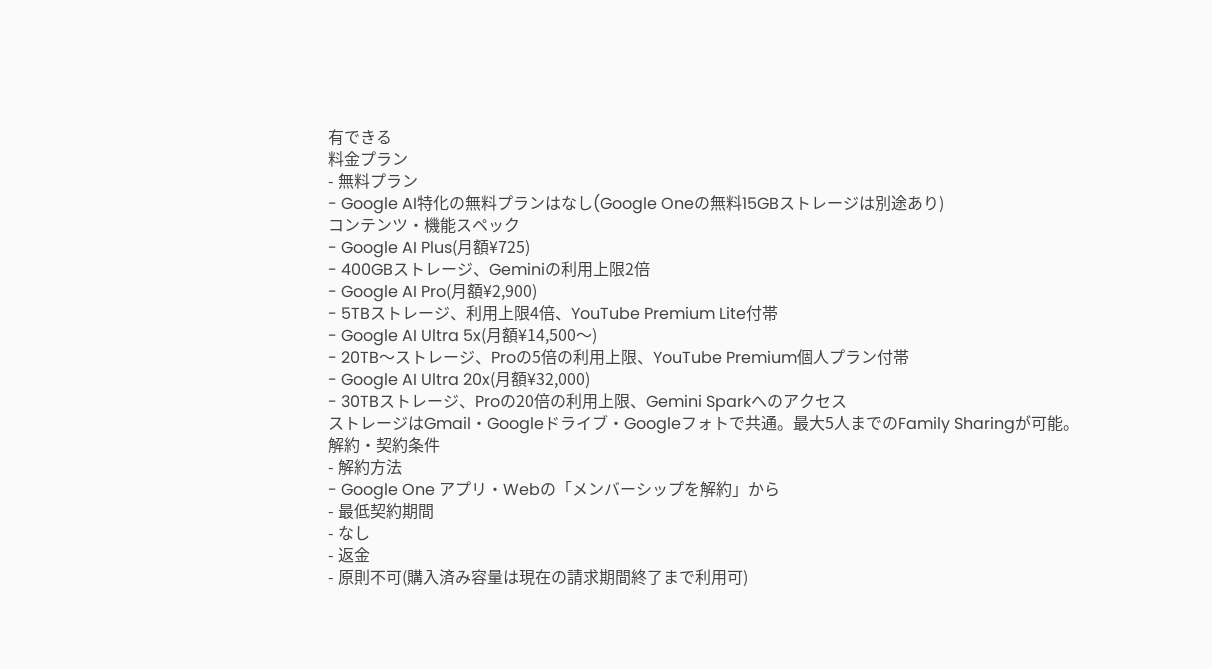有できる
料金プラン
- 無料プラン
- Google AI特化の無料プランはなし(Google Oneの無料15GBストレージは別途あり)
コンテンツ・機能スペック
- Google AI Plus(月額¥725)
- 400GBストレージ、Geminiの利用上限2倍
- Google AI Pro(月額¥2,900)
- 5TBストレージ、利用上限4倍、YouTube Premium Lite付帯
- Google AI Ultra 5x(月額¥14,500〜)
- 20TB〜ストレージ、Proの5倍の利用上限、YouTube Premium個人プラン付帯
- Google AI Ultra 20x(月額¥32,000)
- 30TBストレージ、Proの20倍の利用上限、Gemini Sparkへのアクセス
ストレージはGmail・Googleドライブ・Googleフォトで共通。最大5人までのFamily Sharingが可能。
解約・契約条件
- 解約方法
- Google One アプリ・Webの「メンバーシップを解約」から
- 最低契約期間
- なし
- 返金
- 原則不可(購入済み容量は現在の請求期間終了まで利用可)